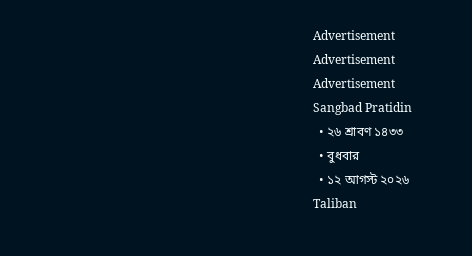Advertisement
Advertisement
Advertisement
Sangbad Pratidin
  • ২৬ শ্রাবণ ১৪৩৩
  • বুধবার
  • ১২ আগস্ট ২০২৬
Taliban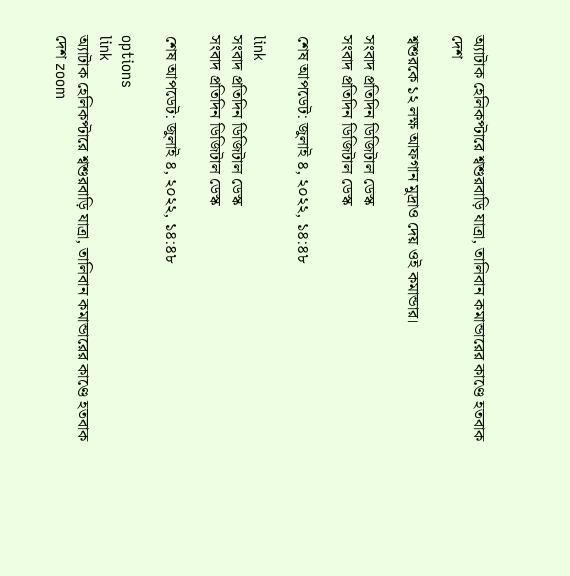অ্যাটাক হেলিকপ্টারে শ্বশুরবাড়ি যাত্রা, তালিবান কমান্ডারের কাণ্ডে হতবাক দেশ

শ্বশুরকে ১২ লক্ষ আফগান মুদ্রাও দেয় ওই কমান্ডার।

সংবাদ প্রতিদিন ডিজিটাল ডেস্ক
সংবাদ প্রতিদিন ডিজিটাল ডেস্ক

শেষ আপডেট: জুলাই ৪, ২০২২, ১৪:৪৮

link
সংবাদ প্রতিদিন ডিজিটাল ডেস্ক
সংবাদ প্রতিদিন ডিজিটাল ডেস্ক

শেষ আপডেট: জুলাই ৪, ২০২২, ১৪:৪৮

options
link
অ্যাটাক হেলিকপ্টারে শ্বশুরবাড়ি যাত্রা, তালিবান কমান্ডারের কাণ্ডে হতবাক দেশ zoom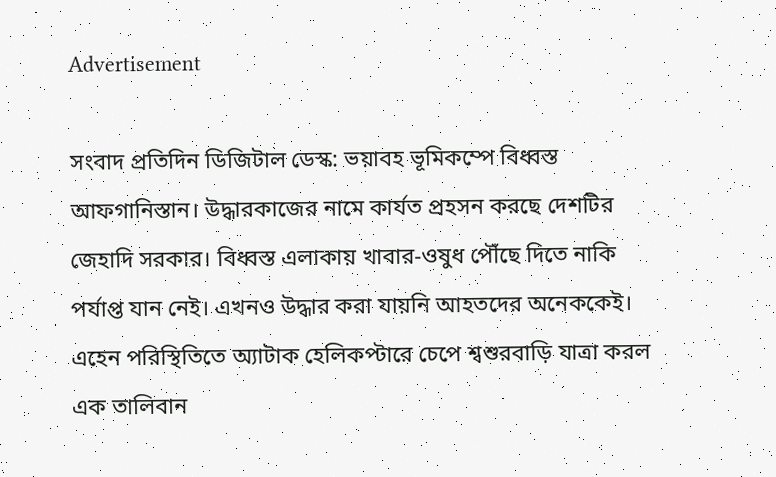Advertisement

সংবাদ প্রতিদিন ডিজিটাল ডেস্ক: ভয়াবহ ভূমিকম্পে বিধ্বস্ত আফগানিস্তান। উদ্ধারকাজের নামে কার্যত প্রহসন করছে দেশটির জেহাদি সরকার। বিধ্বস্ত এলাকায় খাবার-ওষুধ পৌঁছে দিতে নাকি পর্যাপ্ত যান নেই। এখনও উদ্ধার করা যায়নি আহতদের অনেককেই। এহেন পরিস্থিতিতে অ্যাটাক হেলিকপ্টারে চেপে শ্বশুরবাড়ি যাত্রা করল এক তালিবান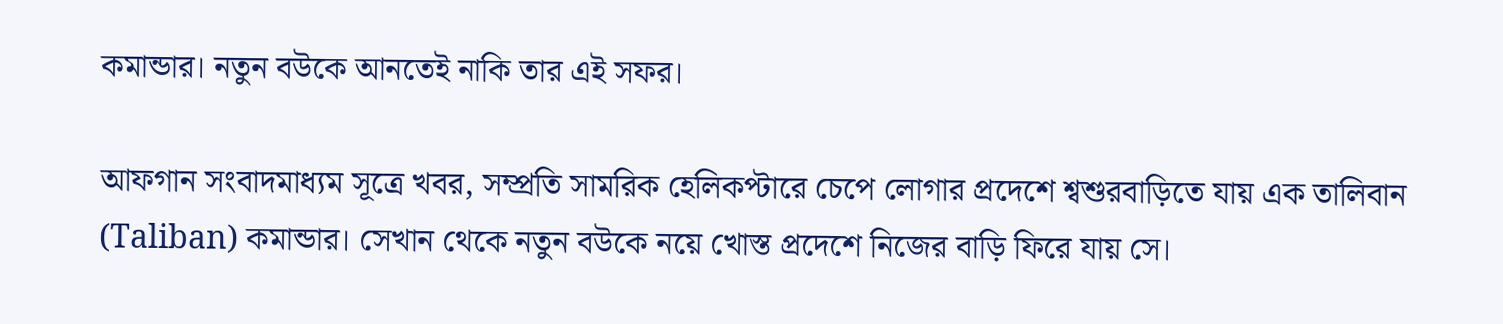কমান্ডার। নতুন বউকে আনতেই নাকি তার এই সফর।

আফগান সংবাদমাধ্যম সূত্রে খবর, সম্প্রতি সামরিক হেলিকপ্টারে চেপে লোগার প্রদেশে শ্বশুরবাড়িতে যায় এক তালিবান (Taliban) কমান্ডার। সেখান থেকে নতুন বউকে নয়ে খোস্ত প্রদেশে নিজের বাড়ি ফিরে যায় সে।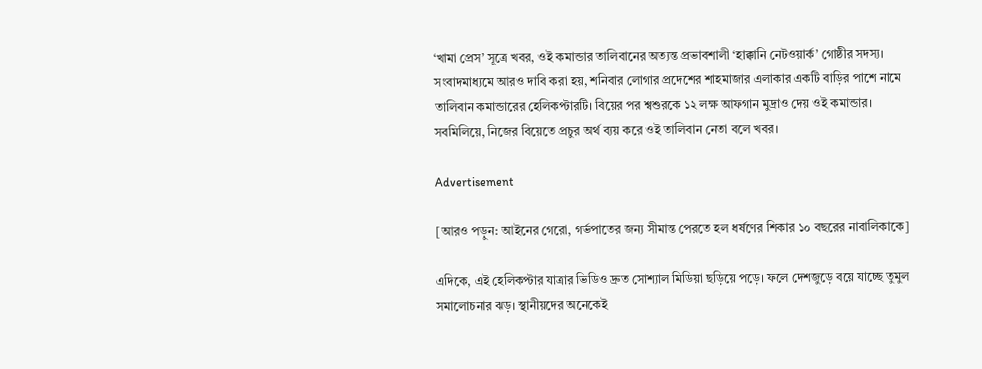‘খামা প্রেস’ সূত্রে খবর, ওই কমান্ডার তালিবানের অত্যন্ত প্রভাবশালী ‘হাক্কানি নেটওয়ার্ক’ গোষ্ঠীর সদস্য। সংবাদমাধ্যমে আরও দাবি করা হয়, শনিবার লোগার প্রদেশের শাহমাজার এলাকার একটি বাড়ির পাশে নামে তালিবান কমান্ডারের হেলিকপ্টারটি। বিয়ের পর শ্বশুরকে ১২ লক্ষ আফগান মুদ্রাও দেয় ওই কমান্ডার। সবমিলিয়ে, নিজের বিয়েতে প্রচুর অর্থ ব্যয় করে ওই তালিবান নেতা বলে খবর।

Advertisement

[আরও পড়ুন: আইনের গেরো, গর্ভপাতের জন্য সীমান্ত পেরতে হল ধর্ষণের শিকার ১০ বছরের নাবালিকাকে]

এদিকে, এই হেলিকপ্টার যাত্রার ভিডিও দ্রুত সোশ্যাল মিডিয়া ছড়িয়ে পড়ে। ফলে দেশজুড়ে বয়ে যাচ্ছে তুমুল সমালোচনার ঝড়। স্থানীয়দের অনেকেই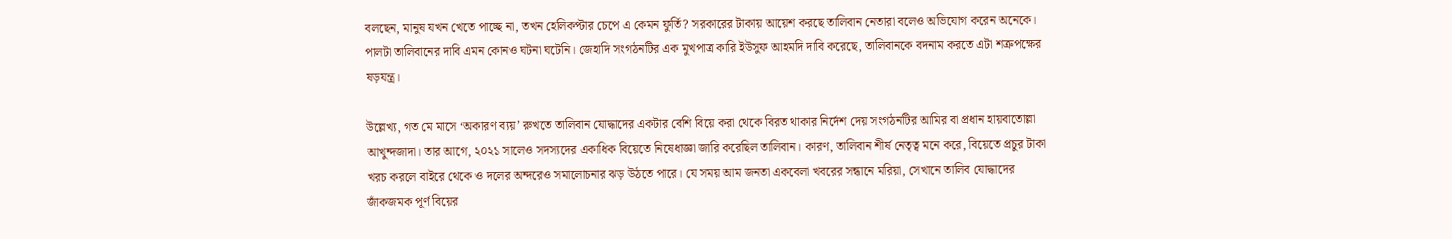বলছেন, মানুষ যখন খেতে পাচ্ছে না, তখন হেলিকপ্টার চেপে এ কেমন ফুর্তি? সরকারের টাকায় আয়েশ করছে তালিবান নেতারা বলেও অভিযোগ করেন অনেকে। পালটা তালিবানের দাবি এমন কোনও ঘটনা ঘটেনি। জেহাদি সংগঠনটির এক মুখপাত্র কারি ইউসুফ আহমদি দাবি করেছে, তালিবানকে বদনাম করতে এটা শত্রুপক্ষের ষড়যন্ত্র।

উল্লেখ্য, গত মে মাসে ‘অকারণ ব্যয়’ রুখতে তালিবান যোদ্ধাদের একটার বেশি বিয়ে করা থেকে বিরত থাকার নির্দেশ দেয় সংগঠনটির আমির বা প্রধান হায়বাতোল্লা আখুন্দজাদা। তার আগে, ২০২১ সালেও সদস্যদের একাধিক বিয়েতে নিষেধাজ্ঞা জারি করেছিল তালিবান। কারণ, তালিবান শীর্ষ নেতৃত্ব মনে করে, বিয়েতে প্রচুর টাকা খরচ করলে বাইরে থেকে ও দলের অন্দরেও সমালোচনার ঝড় উঠতে পারে। যে সময় আম জনতা একবেলা খবরের সন্ধানে মরিয়া, সেখানে তালিব যোদ্ধাদের জাঁকজমক পূর্ণ বিয়ের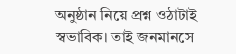অনুষ্ঠান নিয়ে প্রশ্ন ওঠাটাই স্বভাবিক। তাই জনমানসে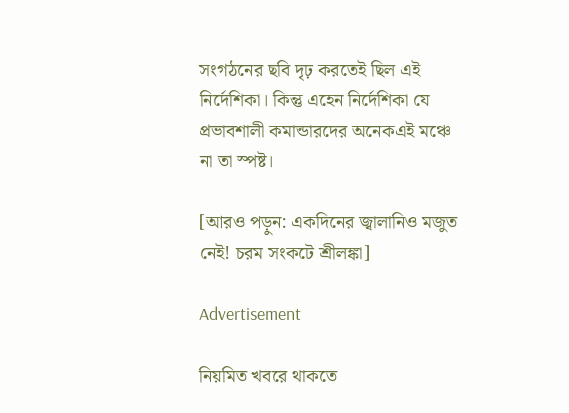সংগঠনের ছবি দৃঢ় করতেই ছিল এই নির্দেশিকা। কিন্তু এহেন নির্দেশিকা যে প্রভাবশালী কমান্ডারদের অনেকএই মঞ্চে না তা স্পষ্ট।

[আরও পড়ুন: একদিনের জ্বালানিও মজুত নেই! চরম সংকটে শ্রীলঙ্কা]

Advertisement

নিয়মিত খবরে থাকতে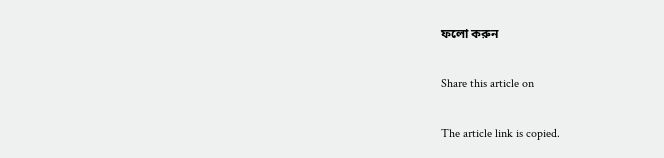ফলো করুন

Share this article on

The article link is copied.